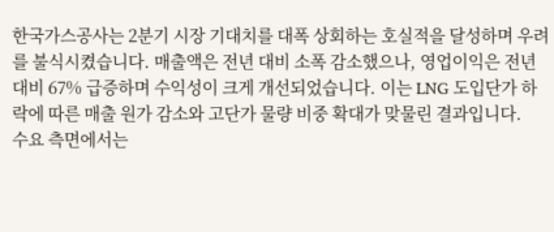한국가스공사는 2분기 시장 기대치를 대폭 상회하는 호실적을 달성하며 우려를 불식시켰습니다. 매출액은 전년 대비 소폭 감소했으나, 영업이익은 전년 대비 67% 급증하며 수익성이 크게 개선되었습니다. 이는 LNG 도입단가 하락에 따른 매출 원가 감소와 고단가 물량 비중 확대가 맞물린 결과입니다.
수요 측면에서는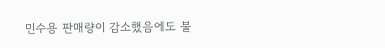민수용 판매량이 감소했음에도 불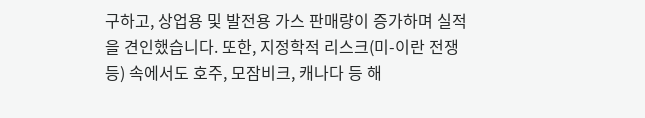구하고, 상업용 및 발전용 가스 판매량이 증가하며 실적을 견인했습니다. 또한, 지정학적 리스크(미-이란 전쟁 등) 속에서도 호주, 모잠비크, 캐나다 등 해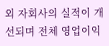외 자회사의 실적이 개선되며 전체 영업이익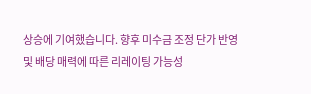상승에 기여했습니다. 향후 미수금 조정 단가 반영 및 배당 매력에 따른 리레이팅 가능성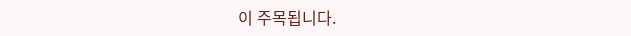이 주목됩니다.